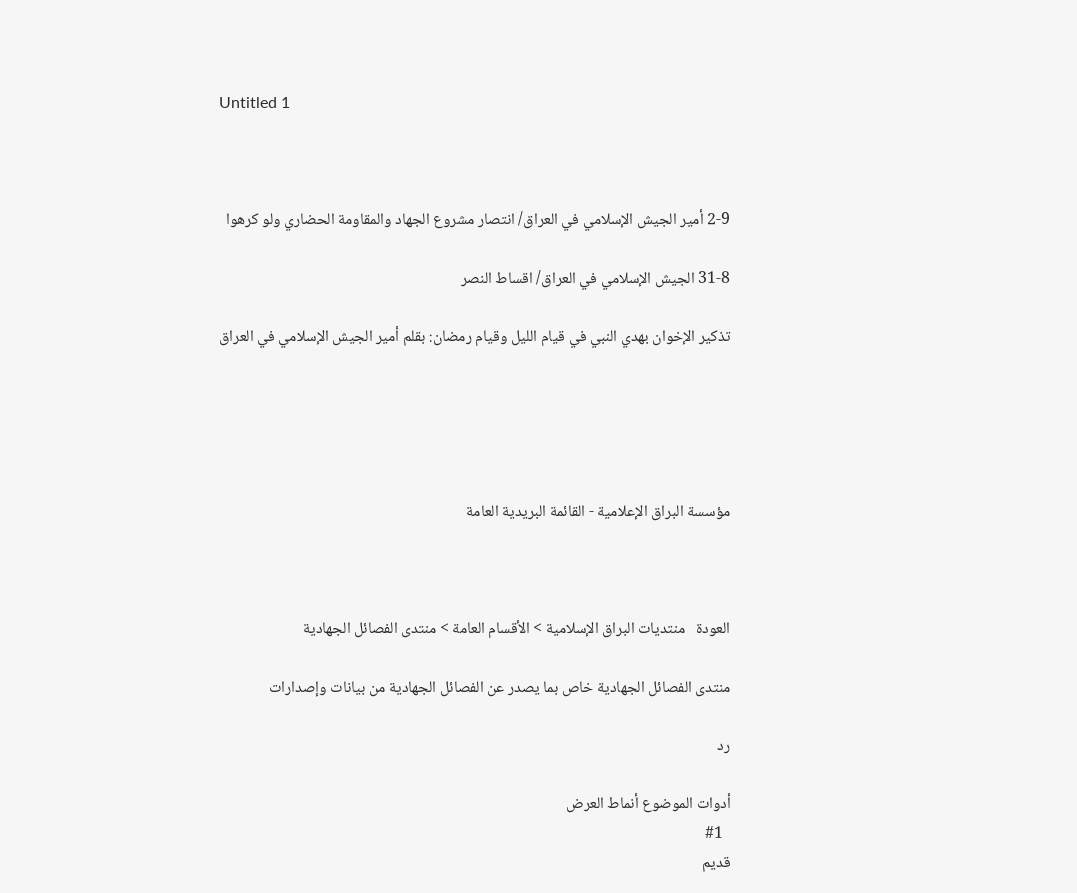Untitled 1



2-9 أمير الجيش الإسلامي في العراق/ انتصار مشروع الجهاد والمقاومة الحضاري ولو كرهوا

31-8 الجيش الإسلامي في العراق/ اقساط النصر

تذكير الإخوان بهدي النبي في قيام الليل وقيام رمضان: بقلم أمير الجيش الإسلامي في العراق





مؤسسة البراق الإعلامية - القائمة البريدية العامة



العودة   منتديات البراق الإسلامية > الأقسام العامة > منتدى الفصائل الجهادية

منتدى الفصائل الجهادية خاص بما يصدر عن الفصائل الجهادية من بيانات وإصدارات

رد

أدوات الموضوع أنماط العرض
  #1
قديم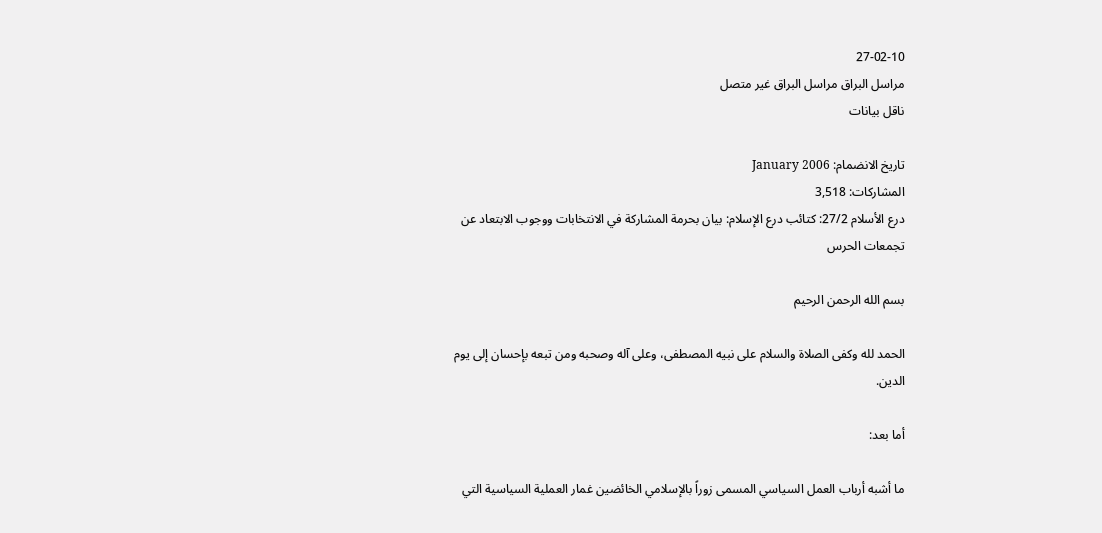27-02-10
مراسل البراق مراسل البراق غير متصل
ناقل بيانات

تاريخ الانضمام: January 2006
المشاركات: 3,518
درع الأسلام 27/2: كتائب درع الإسلام: بيان بحرمة المشاركة في الانتخابات ووجوب الابتعاد عن تجمعات الحرس

بسم الله الرحمن الرحيم

الحمد لله وكفى الصلاة والسلام على نبيه المصطفى، وعلى آله وصحبه ومن تبعه بإحسان إلى يوم الدين.

أما بعد:

ما أشبه أرباب العمل السياسي المسمى زوراً بالإسلامي الخائضين غمار العملية السياسية التي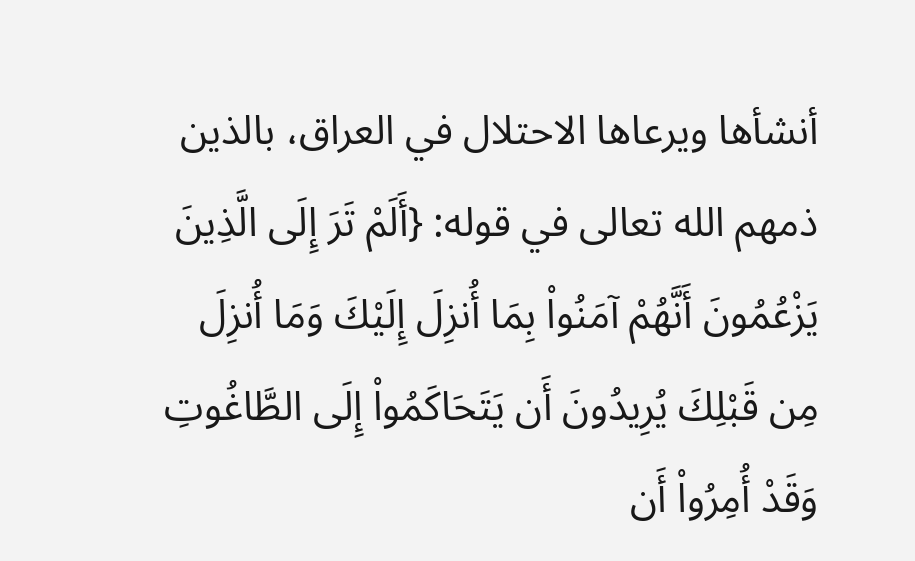أنشأها ويرعاها الاحتلال في العراق، بالذين ذمهم الله تعالى في قوله: {أَلَمْ تَرَ إِلَى الَّذِينَ يَزْعُمُونَ أَنَّهُمْ آمَنُواْ بِمَا أُنزِلَ إِلَيْكَ وَمَا أُنزِلَ مِن قَبْلِكَ يُرِيدُونَ أَن يَتَحَاكَمُواْ إِلَى الطَّاغُوتِ وَقَدْ أُمِرُواْ أَن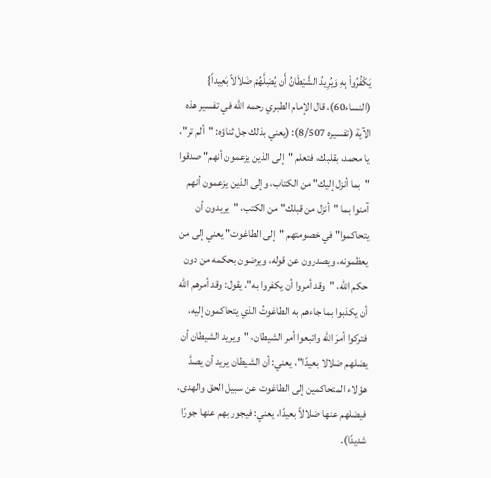يَكْفُرُواْ بِهِ وَيُرِيدُ الشَّيْطَانُ أَن يُضِلَّهُمْ ضَلاَلاً بَعِيداً} (النساء60)، قال الإمام الطبري رحمه الله في تفسير هذه الآية (تفسيره 8/507): (يعني بذلك جل ثناؤه: "ألم تر"، يا محمد، بقلبك، فتعلم "إلى الذين يزعمون أنهم" صدقوا "بما أنزل إليك" من الكتاب، وإلى الذين يزعمون أنهم آمنوا بما "أنزل من قبلك" من الكتب، "يريدون أن يتحاكموا" في خصومتهم "إلى الطاغوت" يعني إلى من يعظمونه، ويصدرون عن قوله، ويرضون بحكمه من دون حكم الله، "وقد أمروا أن يكفروا به"، يقول: وقد أمرهم الله أن يكذبوا بما جاءهم به الطاغوتُ الذي يتحاكمون إليه، فتركوا أمرَ الله واتبعوا أمر الشيطان، "ويريد الشيطان أن يضلهم ضلالا بعيدًا"، يعني: أن الشيطان يريد أن يصدَّ هؤلاء المتحاكمين إلى الطاغوت عن سبيل الحق والهدى، فيضلهم عنها ضلالاً بعيدًا، يعني: فيجور بهم عنها جورًا شديدًا).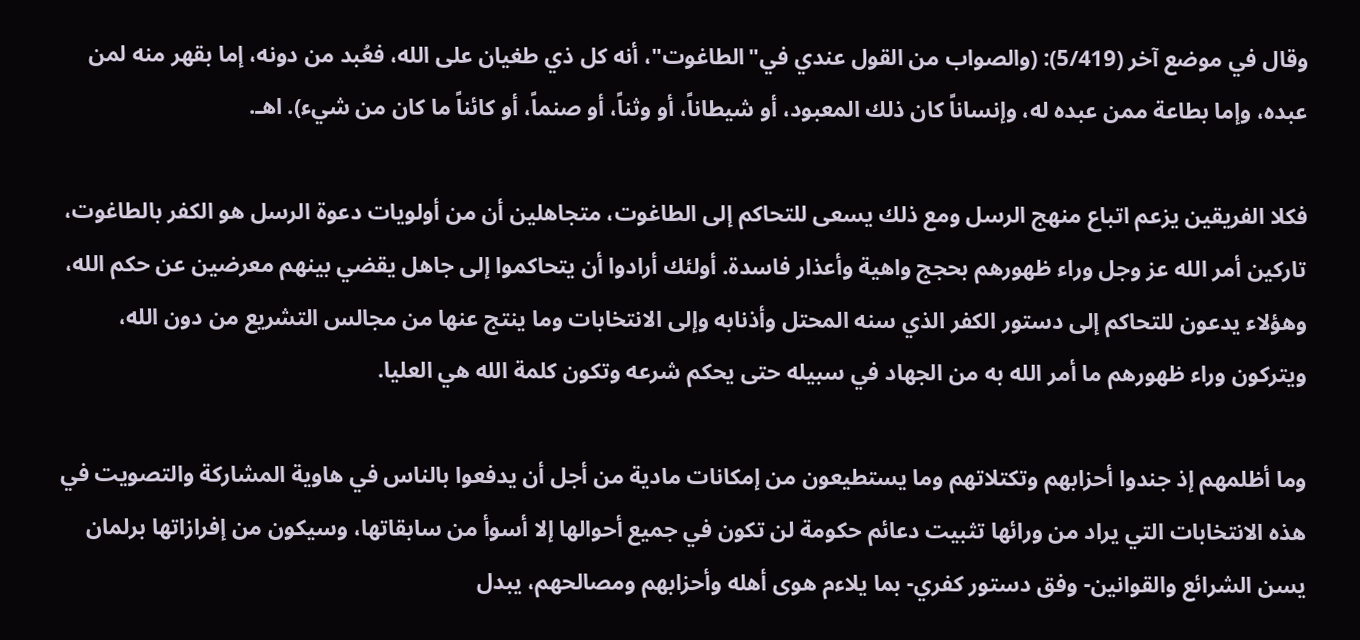وقال في موضع آخر (5/419): (والصواب من القول عندي في"الطاغوت"، أنه كل ذي طغيان على الله، فعُبد من دونه، إما بقهر منه لمن عبده، وإما بطاعة ممن عبده له، وإنساناً كان ذلك المعبود، أو شيطاناً، أو وثناً، أو صنماً، أو كائناً ما كان من شيء). اهـ.

فكلا الفريقين يزعم اتباع منهج الرسل ومع ذلك يسعى للتحاكم إلى الطاغوت، متجاهلين أن من أولويات دعوة الرسل هو الكفر بالطاغوت، تاركين أمر الله عز وجل وراء ظهورهم بحجج واهية وأعذار فاسدة. أولئك أرادوا أن يتحاكموا إلى جاهل يقضي بينهم معرضين عن حكم الله، وهؤلاء يدعون للتحاكم إلى دستور الكفر الذي سنه المحتل وأذنابه وإلى الانتخابات وما ينتج عنها من مجالس التشريع من دون الله، ويتركون وراء ظهورهم ما أمر الله به من الجهاد في سبيله حتى يحكم شرعه وتكون كلمة الله هي العليا.

وما أظلمهم إذ جندوا أحزابهم وتكتلاتهم وما يستطيعون من إمكانات مادية من أجل أن يدفعوا بالناس في هاوية المشاركة والتصويت في هذه الانتخابات التي يراد من ورائها تثبيت دعائم حكومة لن تكون في جميع أحوالها إلا أسوأ من سابقاتها، وسيكون من إفرازاتها برلمان يسن الشرائع والقوانين- وفق دستور كفري- بما يلاءم هوى أهله وأحزابهم ومصالحهم، يبدل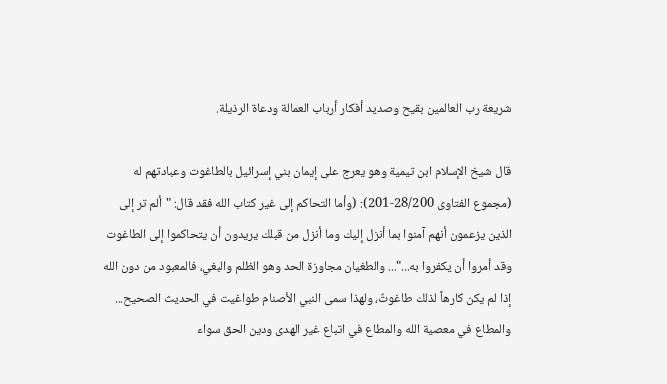شريعة رب العالمين بقيح وصديد أفكار أرباب العمالة ودعاة الرذيلة.

قال شيخ الإسلام ابن تيمية وهو يعرج على إيمان بني إسرائيل بالطاغوت وعبادتهم له (مجموع الفتاوى 28/200-201): (وأما التحاكم إلى غير كتاب الله فقد قال: "ألم تر إلى الذين يزعمون أنهم آمنوا بما أنزل إليك وما أنزل من قبلك يريدون أن يتحاكموا إلى الطاغوت وقد أمروا أن يكفروا به..."... والطغيان مجاوزة الحد وهو الظلم والبغي، فالمعبود من دون الله إذا لم يكن كارهاً لذلك طاغوتٌ، ولهذا سمى النبي الأصنام طواغيت في الحديث الصحيح... والمطاع في معصية الله والمطاع في اتباع غير الهدى ودين الحق سواء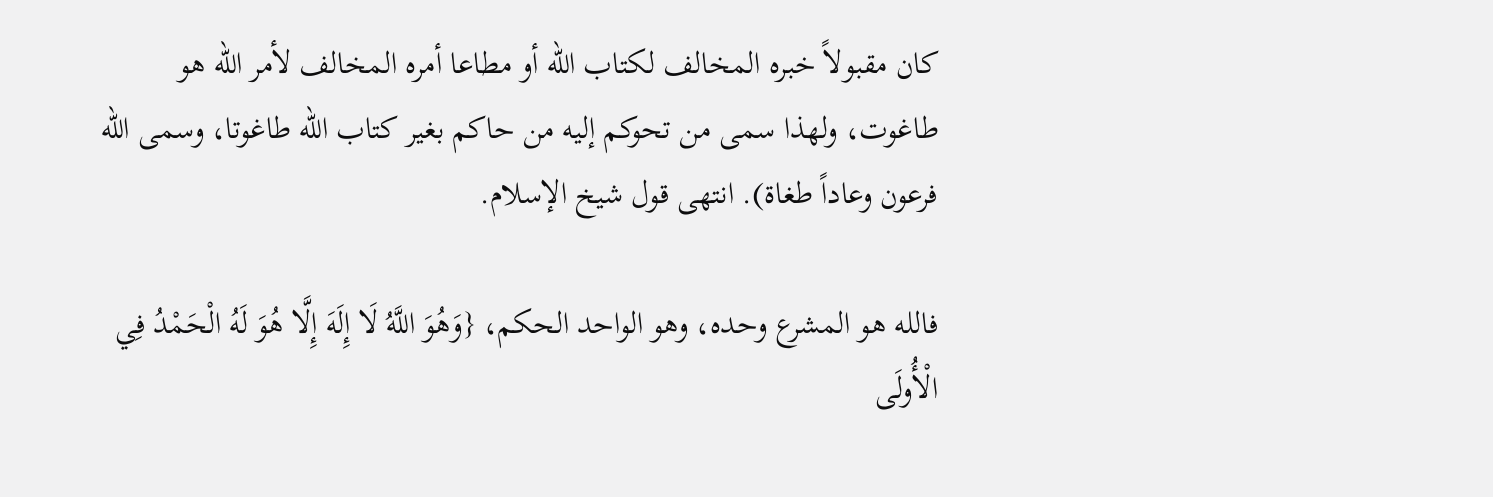كان مقبولاً خبره المخالف لكتاب الله أو مطاعا أمره المخالف لأمر الله هو طاغوت، ولهذا سمى من تحوكم إليه من حاكم بغير كتاب الله طاغوتا، وسمى الله فرعون وعاداً طغاة). انتهى قول شيخ الإسلام.

فالله هو المشرع وحده، وهو الواحد الحكم، {وَهُوَ اللَّهُ لَا إِلَهَ إِلَّا هُوَ لَهُ الْحَمْدُ فِي الْأُولَى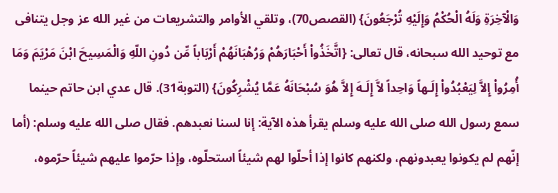وَالْآخِرَةِ وَلَهُ الْحُكْمُ وَإِلَيْهِ تُرْجَعُونَ} (القصص70)، وتلقي الأوامر والتشريعات من غير الله عز وجل يتنافى مع توحيد الله سبحانه، قال تعالى: {اتَّخَذُواْ أَحْبَارَهُمْ وَرُهْبَانَهُمْ أَرْبَاباً مِّن دُونِ اللّهِ وَالْمَسِيحَ ابْنَ مَرْيَمَ وَمَا أُمِرُواْ إِلاَّ لِيَعْبُدُواْ إِلَـهاً وَاحِداً لاَّ إِلَـهَ إِلاَّ هُوَ سُبْحَانَهُ عَمَّا يُشْرِكُونَ} (التوبة31). قال عدي ابن حاتم حينما سمع رسول الله صلى الله عليه وسلم يقرأ هذه الآية: إنا لسنا نعبدهم. فقال صلى الله عليه وسلم: (أما إنّهم لم يكونوا يعبدونهم، ولكنهم كانوا إذا أحلّوا لهم شيئاً استحلّوه، وإذا حرّموا عليهم شيئاً حرّموه،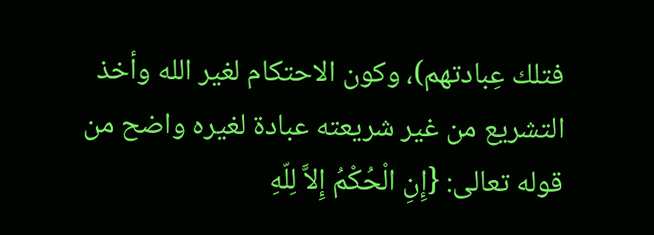فتلك عِبادتهم)، وكون الاحتكام لغير الله وأخذ التشريع من غير شريعته عبادة لغيره واضح من قوله تعالى: {إِنِ الْحُكْمُ إِلاَّ لِلّهِ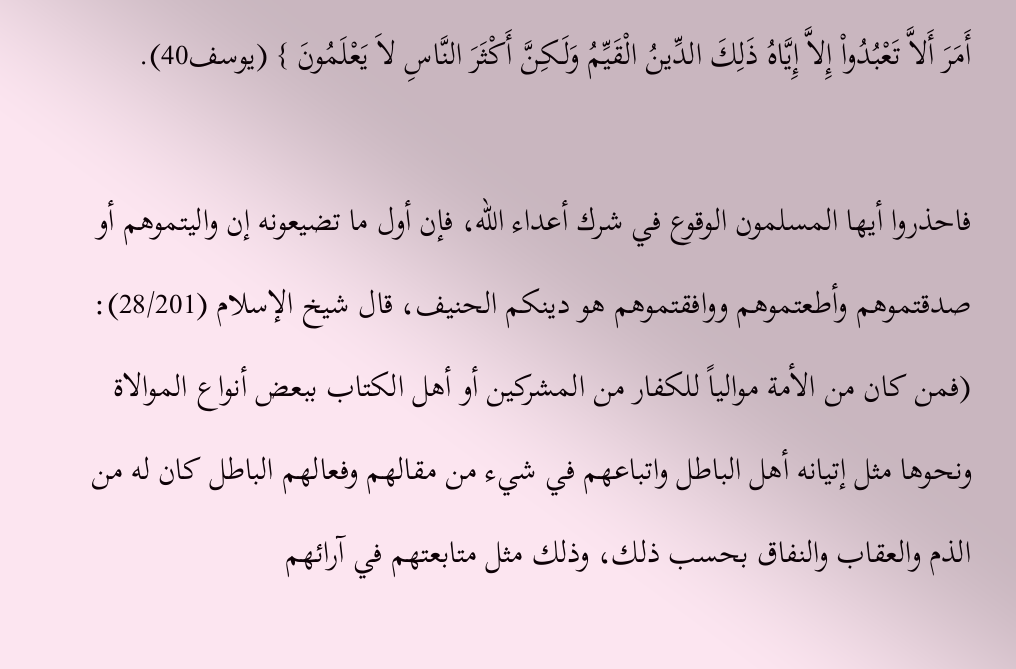أَمَرَ أَلاَّ تَعْبُدُواْ إِلاَّ إِيَّاهُ ذَلِكَ الدِّينُ الْقَيِّمُ وَلَـكِنَّ أَكْثَرَ النَّاسِ لاَ يَعْلَمُونَ } (يوسف40).

فاحذروا أيها المسلمون الوقوع في شرك أعداء الله، فإن أول ما تضيعونه إن واليتموهم أو صدقتموهم وأطعتموهم ووافقتموهم هو دينكم الحنيف، قال شيخ الإسلام (28/201): (فمن كان من الأمة موالياً للكفار من المشركين أو أهل الكتاب ببعض أنواع الموالاة ونحوها مثل إتيانه أهل الباطل واتباعهم في شيء من مقالهم وفعالهم الباطل كان له من الذم والعقاب والنفاق بحسب ذلك، وذلك مثل متابعتهم في آرائهم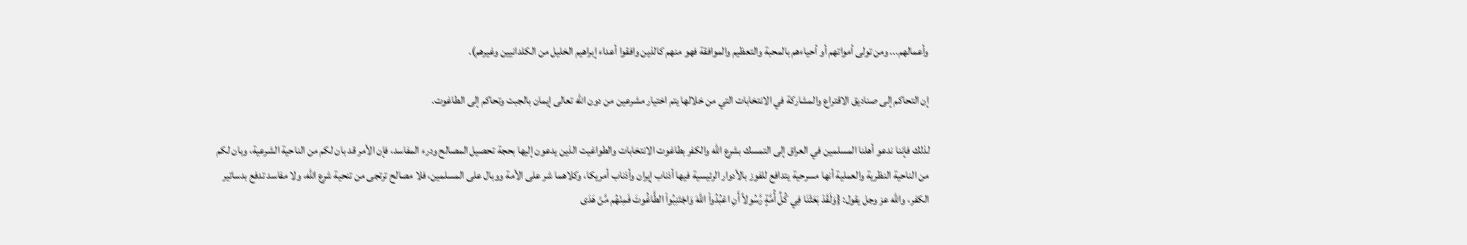وأعمالهم... ومن تولى أمواتهم أو أحياءهم بالمحبة والتعظيم والموافقة فهو منهم كالذين وافقوا أعداء إبراهيم الخليل من الكلدانيين وغيرهم).

إن التحاكم إلى صناديق الاقتراع والمشاركة في الانتخابات التي من خلالها يتم اختيار مشرعين من دون الله تعالى إيمان بالجبت وتحاكم إلى الطاغوت.

لذلك فإننا ندعو أهلنا المسلمين في العراق إلى التمسك بشرع الله والكفر بطاغوت الانتخابات والطواغيت الذين يدعون إليها بحجة تحصيل المصالح ودرء المفاسد، فإن الأمر قد بان لكم من الناحية الشرعية، وبان لكم من الناحية النظرية والعملية أنها مسرحية يتدافع للفوز بالأدوار الرئيسية فيها أذناب إيران وأذناب أمريكا، وكلاهما شر على الأمة ووبال على المسلمين، فلا مصالح ترتجى من تنحية شرع الله، ولا مفاسد تدفع بدساتير الكفر، والله عز وجل يقول: {وَلَقَدْ بَعَثْنَا فِي كُلِّ أُمَّةٍ رَّسُولاً أَنِ اعْبُدُواْ اللّهَ وَاجْتَنِبُواْ الطَّاغُوتَ فَمِنْهُم مَّنْ هَدَى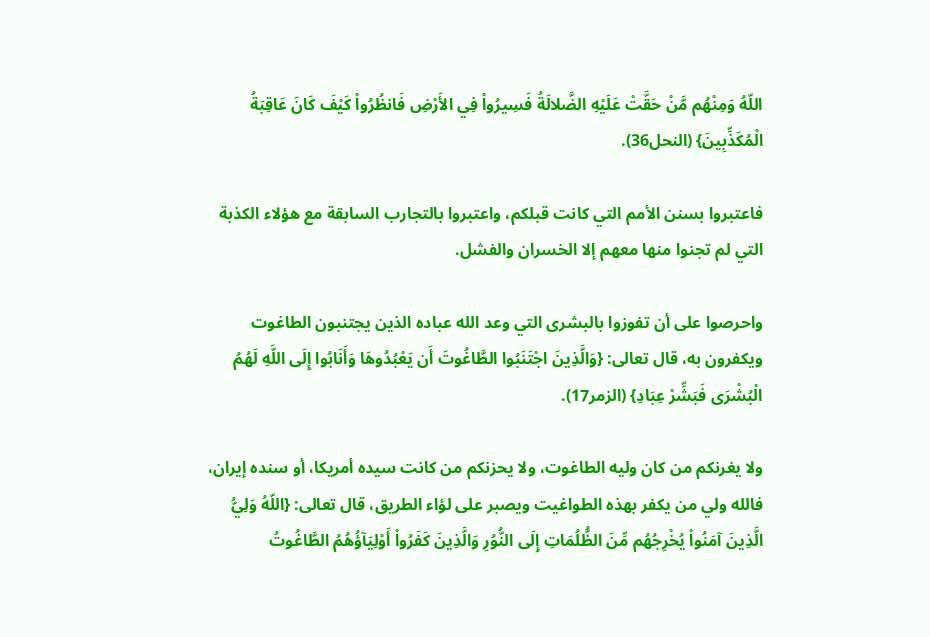اللّهُ وَمِنْهُم مَّنْ حَقَّتْ عَلَيْهِ الضَّلالَةُ فَسِيرُواْ فِي الأَرْضِ فَانظُرُواْ كَيْفَ كَانَ عَاقِبَةُ الْمُكَذِّبِينَ} (النحل36).

فاعتبروا بسنن الأمم التي كانت قبلكم، واعتبروا بالتجارب السابقة مع هؤلاء الكذبة التي لم تجنوا منها معهم إلا الخسران والفشل.

واحرصوا على أن تفوزوا بالبشرى التي وعد الله عباده الذين يجتنبون الطاغوت ويكفرون به، قال تعالى: {وَالَّذِينَ اجْتَنَبُوا الطَّاغُوتَ أَن يَعْبُدُوهَا وَأَنَابُوا إِلَى اللَّهِ لَهُمُ الْبُشْرَى فَبَشِّرْ عِبَادِ} (الزمر17).

ولا يغرنكم من كان وليه الطاغوت، ولا يحزنكم من كانت سيده أمريكا، أو سنده إيران، فالله ولي من يكفر بهذه الطواغيت ويصبر على لؤاء الطريق، قال تعالى: {اللّهُ وَلِيُّ الَّذِينَ آمَنُواْ يُخْرِجُهُم مِّنَ الظُّلُمَاتِ إِلَى النُّوُرِ وَالَّذِينَ كَفَرُواْ أَوْلِيَآؤُهُمُ الطَّاغُوتُ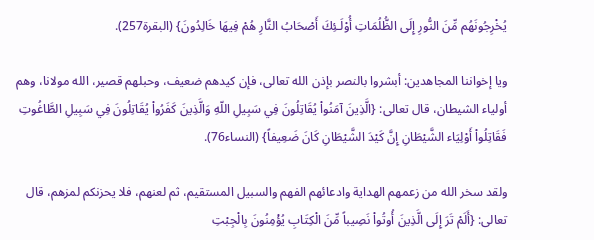يُخْرِجُونَهُم مِّنَ النُّورِ إِلَى الظُّلُمَاتِ أُوْلَـئِكَ أَصْحَابُ النَّارِ هُمْ فِيهَا خَالِدُونَ} (البقرة257).

ويا إخواننا المجاهدين: أبشروا بالنصر بإذن الله تعالى، فإن كيدهم ضعيف، وحبلهم قصير، الله مولانا، وهم أولياء الشيطان، قال تعالى: {الَّذِينَ آمَنُواْ يُقَاتِلُونَ فِي سَبِيلِ اللّهِ وَالَّذِينَ كَفَرُواْ يُقَاتِلُونَ فِي سَبِيلِ الطَّاغُوتِ فَقَاتِلُواْ أَوْلِيَاء الشَّيْطَانِ إِنَّ كَيْدَ الشَّيْطَانِ كَانَ ضَعِيفاً} (النساء76).

ولقد سخر الله من زعمهم الهداية وادعائهم الفهم والسبيل المستقيم، ثم لعنهم، فلا يحزنكم لمزهم، قال تعالى: {أَلَمْ تَرَ إِلَى الَّذِينَ أُوتُواْ نَصِيباً مِّنَ الْكِتَابِ يُؤْمِنُونَ بِالْجِبْتِ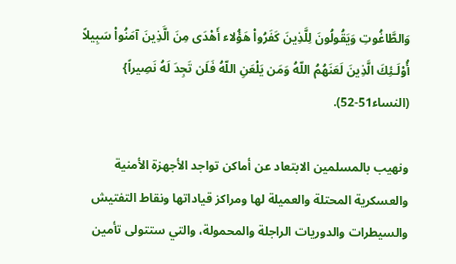وَالطَّاغُوتِ وَيَقُولُونَ لِلَّذِينَ كَفَرُواْ هَؤُلاء أَهْدَى مِنَ الَّذِينَ آمَنُواْ سَبِيلاً أُوْلَـئِكَ الَّذِينَ لَعَنَهُمُ اللّهُ وَمَن يَلْعَنِ اللّهُ فَلَن تَجِدَ لَهُ نَصِيراً} (النساء51-52).

ونهيب بالمسلمين الابتعاد عن أماكن تواجد الأجهزة الأمنية والعسكرية المحتلة والعميلة لها ومراكز قياداتها ونقاط التفتيش والسيطرات والدوريات الراجلة والمحمولة، والتي ستتولى تأمين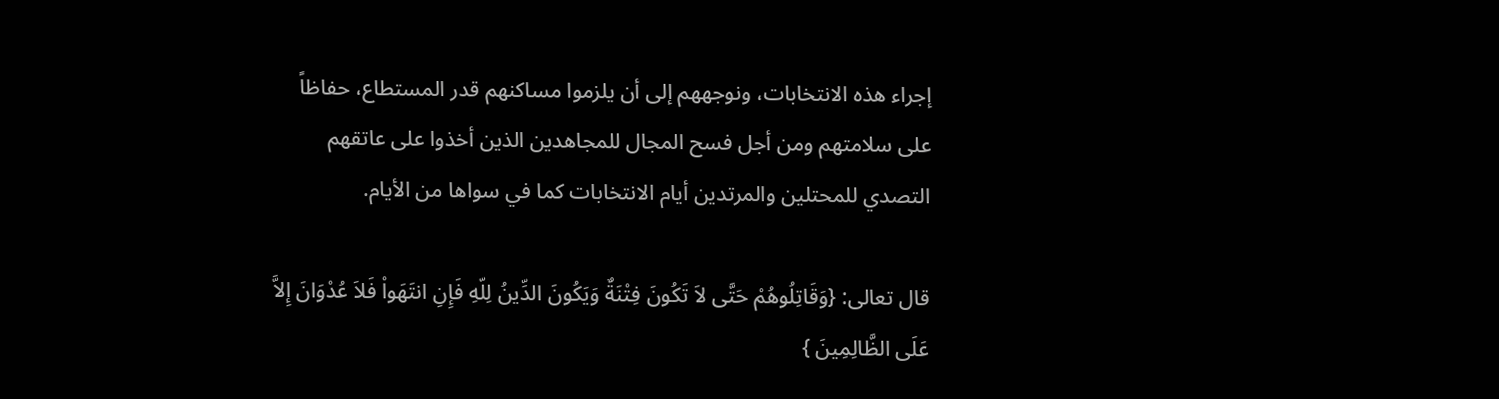إجراء هذه الانتخابات، ونوجههم إلى أن يلزموا مساكنهم قدر المستطاع، حفاظاً على سلامتهم ومن أجل فسح المجال للمجاهدين الذين أخذوا على عاتقهم التصدي للمحتلين والمرتدين أيام الانتخابات كما في سواها من الأيام.

قال تعالى: {وَقَاتِلُوهُمْ حَتَّى لاَ تَكُونَ فِتْنَةٌ وَيَكُونَ الدِّينُ لِلّهِ فَإِنِ انتَهَواْ فَلاَ عُدْوَانَ إِلاَّ عَلَى الظَّالِمِينَ }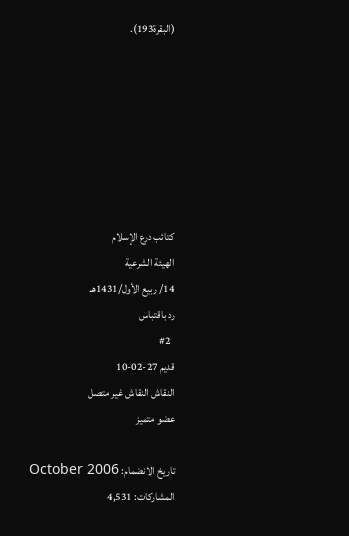(البقرة193).







كتائب درع الإسلام
الهيئة الشرعية
14/ ربيع الأول/1431هـ
رد باقتباس
  #2
قديم 27-02-10
النقاش النقاش غير متصل
عضو متميز

تاريخ الانضمام: October 2006
المشاركات: 4,531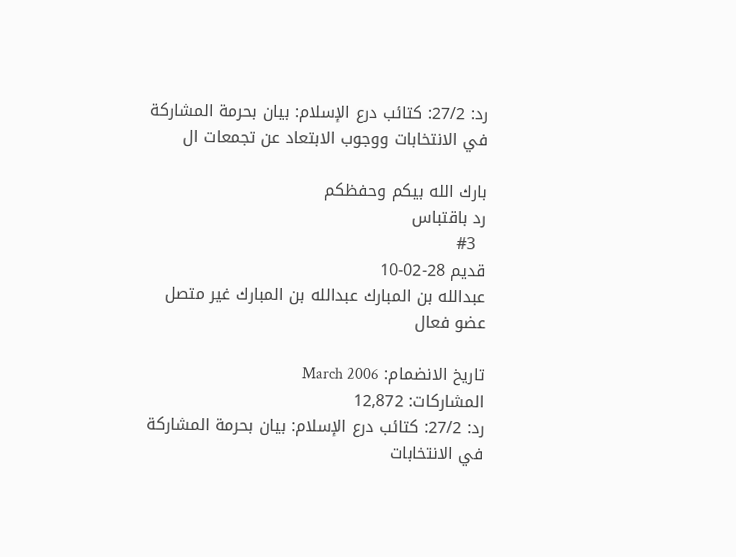رد: 27/2: كتائب درع الإسلام: بيان بحرمة المشاركة في الانتخابات ووجوب الابتعاد عن تجمعات ال

بارك الله بيكم وحفظكم
رد باقتباس
  #3
قديم 28-02-10
عبدالله بن المبارك عبدالله بن المبارك غير متصل
عضو فعال

تاريخ الانضمام: March 2006
المشاركات: 12,872
رد: 27/2: كتائب درع الإسلام: بيان بحرمة المشاركة في الانتخابات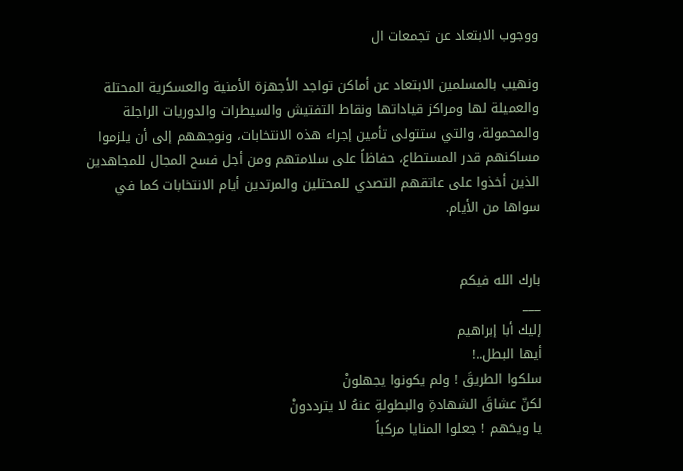ووجوب الابتعاد عن تجمعات ال

ونهيب بالمسلمين الابتعاد عن أماكن تواجد الأجهزة الأمنية والعسكرية المحتلة والعميلة لها ومراكز قياداتها ونقاط التفتيش والسيطرات والدوريات الراجلة والمحمولة، والتي ستتولى تأمين إجراء هذه الانتخابات، ونوجههم إلى أن يلزموا مساكنهم قدر المستطاع، حفاظاً على سلامتهم ومن أجل فسح المجال للمجاهدين الذين أخذوا على عاتقهم التصدي للمحتلين والمرتدين أيام الانتخابات كما في سواها من الأيام.


بارك الله فيكم
___
إليك أبا إبراهيم
أيها البطل..!
سلكوا الطريقَ ! ولم يكونوا يجهلونْ
لكنّ عشاقَ الشهادةِ والبطولةِ عنهُ لا يترددونْ
يا ويحَهم ! جعلوا المنايا مركباً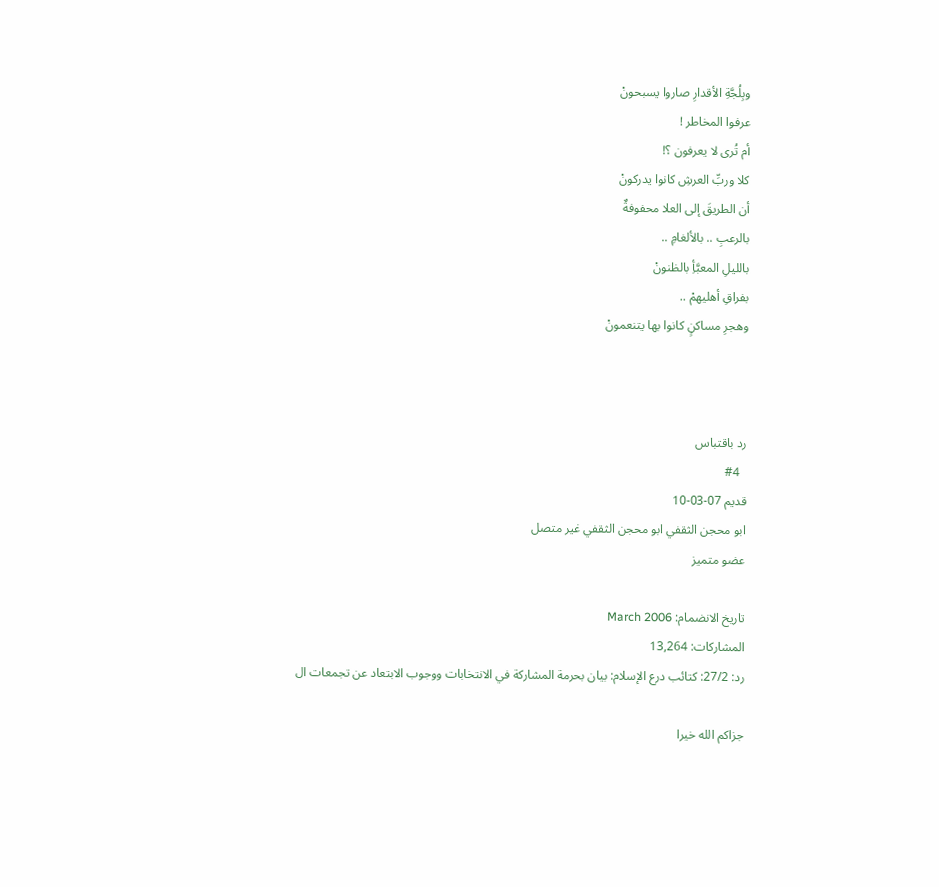وبِلُجَّةِ الأقدارِ صاروا يسبحونْ
عرفوا المخاطر !
أم تُرى لا يعرفون ؟!
كلا وربِّ العرشِ كانوا يدركونْ
أن الطريقَ إلى العلا محفوفةٌ
بالرعبِ .. بالألغامِ ..
بالليلِ المعبَّأِ بالظنونْ
بفراقِ أهليهمْ ..
وهجرِ مساكنٍ كانوا بها يتنعمونْ



رد باقتباس
  #4
قديم 07-03-10
ابو محجن الثقفي ابو محجن الثقفي غير متصل
عضو متميز

تاريخ الانضمام: March 2006
المشاركات: 13,264
رد: 27/2: كتائب درع الإسلام: بيان بحرمة المشاركة في الانتخابات ووجوب الابتعاد عن تجمعات ال

جزاكم الله خيرا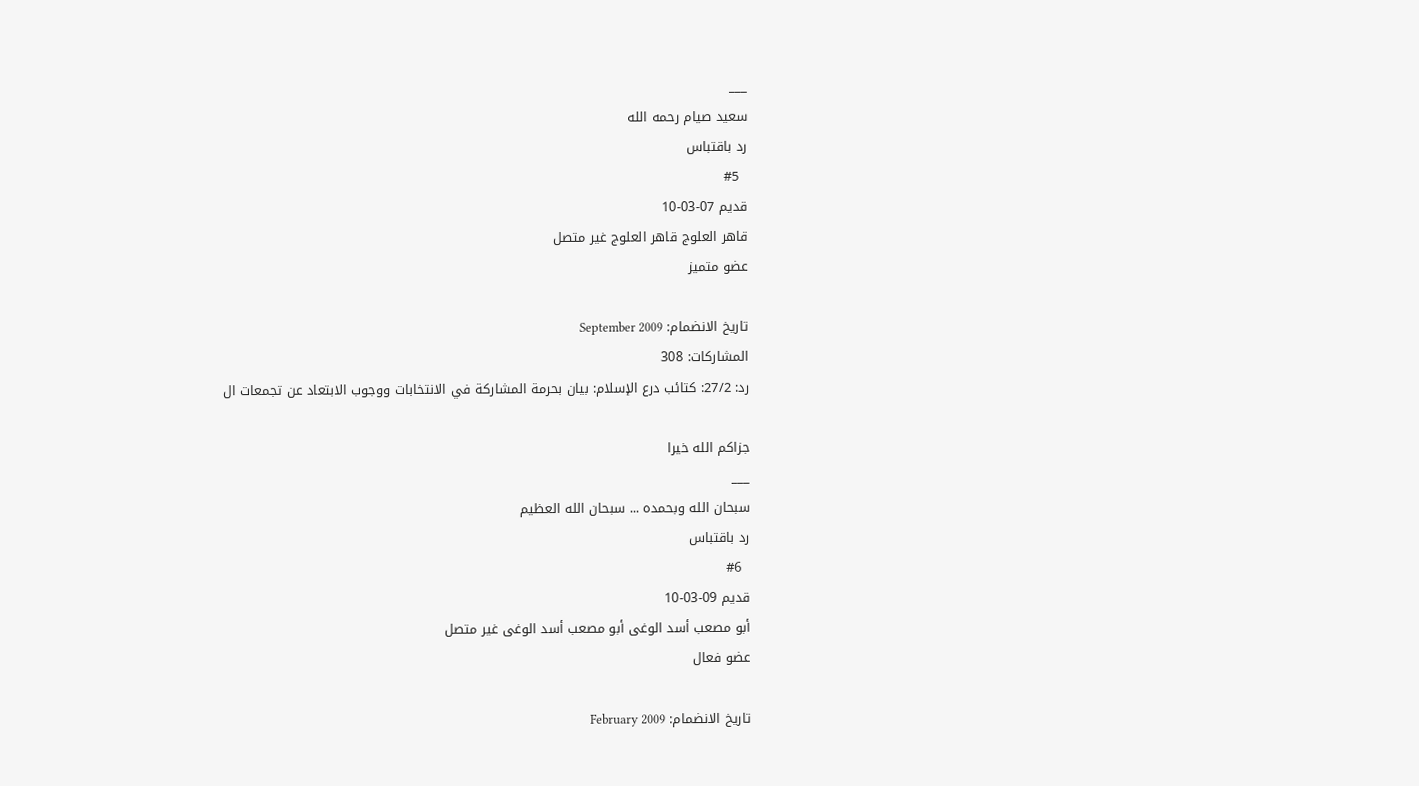___
سعيد صيام رحمه الله
رد باقتباس
  #5
قديم 07-03-10
قاهر العلوج قاهر العلوج غير متصل
عضو متميز

تاريخ الانضمام: September 2009
المشاركات: 308
رد: 27/2: كتائب درع الإسلام: بيان بحرمة المشاركة في الانتخابات ووجوب الابتعاد عن تجمعات ال

جزاكم الله خيرا
___
سبحان الله وبحمده ... سبحان الله العظيم
رد باقتباس
  #6
قديم 09-03-10
أبو مصعب أسد الوغى أبو مصعب أسد الوغى غير متصل
عضو فعال

تاريخ الانضمام: February 2009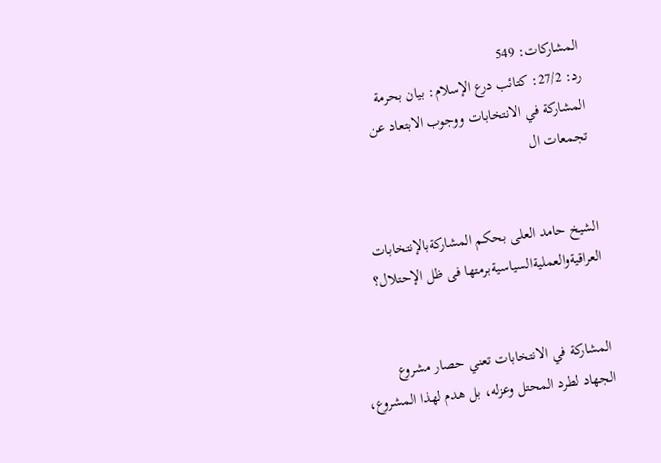المشاركات: 549
رد: 27/2: كتائب درع الإسلام: بيان بحرمة المشاركة في الانتخابات ووجوب الابتعاد عن تجمعات ال


الشيخ حامد العلى بحكم المشاركةبالإنتخابات العراقيةوالعمليةالسياسيةبرمتها فى ظل الإحتلال؟


المشاركة في الانتخابات تعني حصار مشروع الجهاد لطرد المحتل وعزله، بل هدم لهذا المشروع،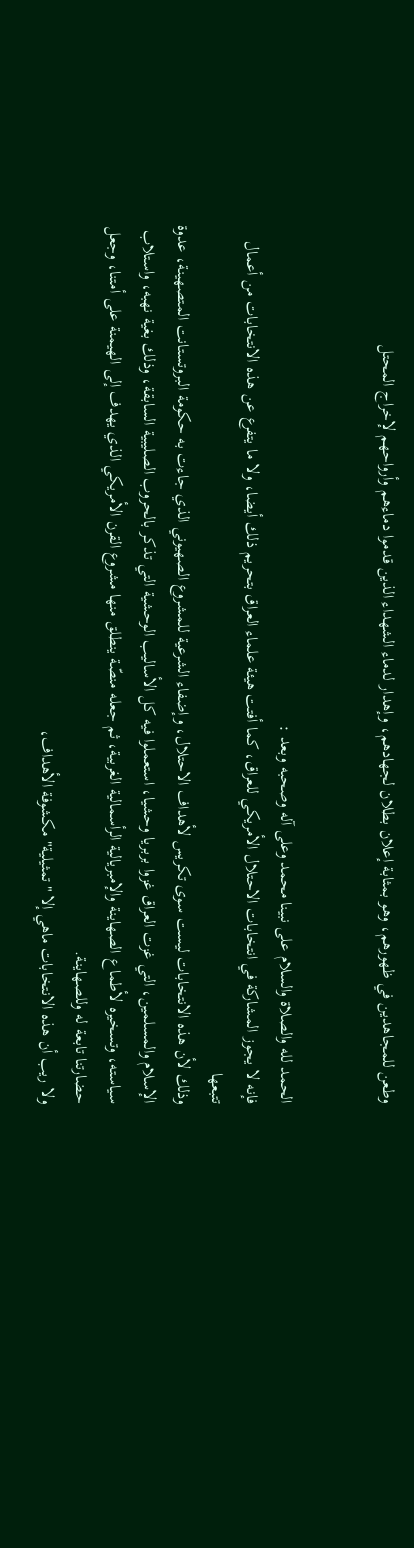وطعن للمجاهدين في ظهورهم، وهو بمثابة إعلان بطلان لجهادهم، وإهدار لدماء الشهداء الذين قدموا دماءهم وأرواحهم لإخراج المحتل


الحمد لله والصلاة والسلام على نبينا محمد وعلى آله وصحبه وبعد :
فإنه لا يجوز المشاركة في انتخابات الاحتلال الأمريكي للعراق، كما أفتت هيئة علماء العراق بتحريم ذلك أيضا، ولا ما يتفرع عن هذه الانتخابات من أعمال تتبعها
وذلك لأن هذه الانتخابات ليست سوى تكريس لأهداف الاحتلال، وإضفاء الشرعية للمشروع الصهيوني الذي جاءت به حكومة البروتستانت المتصهينة، عدوة الإسلام والمسلمين، التي غزت العراق غزوا بربريا وحشيا، استعملوا فيه كل الأساليب الوحشية التي تذكر بالحروب الصليبية السابقة، وذلك بغية نهبه، واستلاب سياسته، وتسخيره لأطماع الصهاينة والإمبريالية الرأسمالية الغربية، ثم جعله منصّة ينطلق منها مشروع القرن الأمريكي الذي يهدف إلى الهيمنة على أمتنا، وجعل حضارتنا تابعة له وللصهاينة.
ولا ريب أن هذه الانتخابات ماهي إلا "تمثيلية" مكشوفة الأهداف،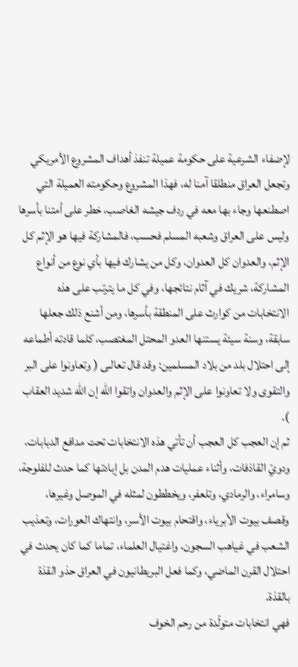لإضفاء الشرعية على حكومة عميلة تنفذ أهداف المشروع الأمريكي وتجعل العراق منطلقا آمنا له، فهذا المشروع وحكومته العميلة التي اصطنعها وجاء بها معه في ردف جيشه الغاصب، خطر على أمتنا بأسرها وليس على العراق وشعبه المسلم فحسب، فالمشاركة فيها هو الإثم كل الإثم، والعدوان كل العدوان، وكل من يشارك فيها بأي نوع من أنواع المشاركة، شريك في آثام نتائجها، وفي كل ما يترتب على هذه الانتخابات من كوارث على المنطقة بأسرها، ومن أشنع ذلك جعلها سابقة، وسنة سيئة يستنها العدو المحتل المغتصب، كلما قادته أطماعه إلى احتلال بلد من بلاد المسلمين: وقد قال تعالـى ( وتعاونوا على البر والتقوى ولا تعاونوا على الإثم والعدوان واتقوا الله إن الله شديد العقاب ).
ثم إن العجب كل العجب أن تأتي هذه الانتخابات تحت مدافع الدبابات، ودويّ القاذفات، وأثناء عمليات هدم المدن بل إبادتها كما حدث للفلوجة، وسامراء، والرمادي، وتلعفر، ويخططون لمثله في الموصل وغيرها، وقصف بيوت الأبرياء، واقتحام بيوت الأسر، وانتهاك العورات، وتعذيب الشعب في غياهب السجون، واغتيال العلماء، تماما كما كان يحدث في احتلال القرن الماضي، وكما فعل البريطانيون في العراق حذو القذة بالقذة.
فهي انتخابات متولّدة من رحم الخوف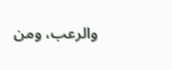والرعب، ومن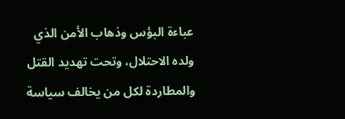عباءة البؤس وذهاب الأمن الذي ولده الاحتلال، وتحت تهديد القتل والمطاردة لكل من يخالف سياسة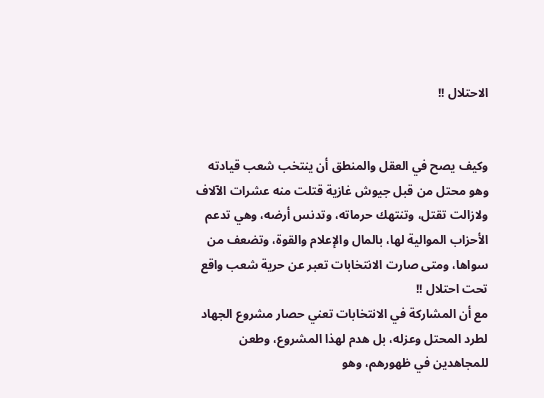الاحتلال !!


وكيف يصح في العقل والمنطق أن ينتخب شعب قيادته وهو محتل من قبل جيوش غازية قتلت منه عشرات الآلاف ولازالت تقتل، وتنتهك حرماته، وتدنس أرضه، وهي تدعم الأحزاب الموالية لها، بالمال والإعلام والقوة، وتضعف من سواها، ومتى صارت الانتخابات تعبر عن حرية شعب واقع تحت احتلال !!
مع أن المشاركة في الانتخابات تعني حصار مشروع الجهاد لطرد المحتل وعزله، بل هدم لهذا المشروع، وطعن للمجاهدين في ظهورهم، وهو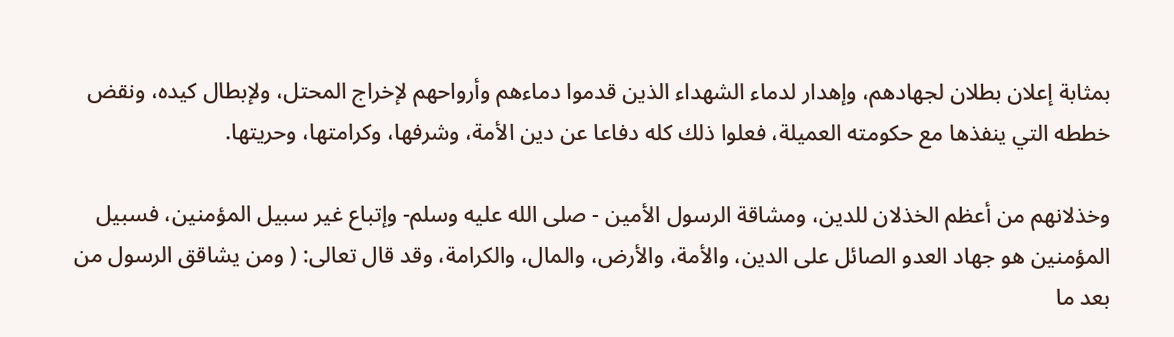بمثابة إعلان بطلان لجهادهم، وإهدار لدماء الشهداء الذين قدموا دماءهم وأرواحهم لإخراج المحتل، ولإبطال كيده، ونقض خططه التي ينفذها مع حكومته العميلة، فعلوا ذلك كله دفاعا عن دين الأمة، وشرفها، وكرامتها، وحريتها.

وخذلانهم من أعظم الخذلان للدين، ومشاقة الرسول الأمين - صلى الله عليه وسلم- وإتباع غير سبيل المؤمنين، فسبيل المؤمنين هو جهاد العدو الصائل على الدين، والأمة، والأرض، والمال، والكرامة، وقد قال تعالى: ( ومن يشاقق الرسول من بعد ما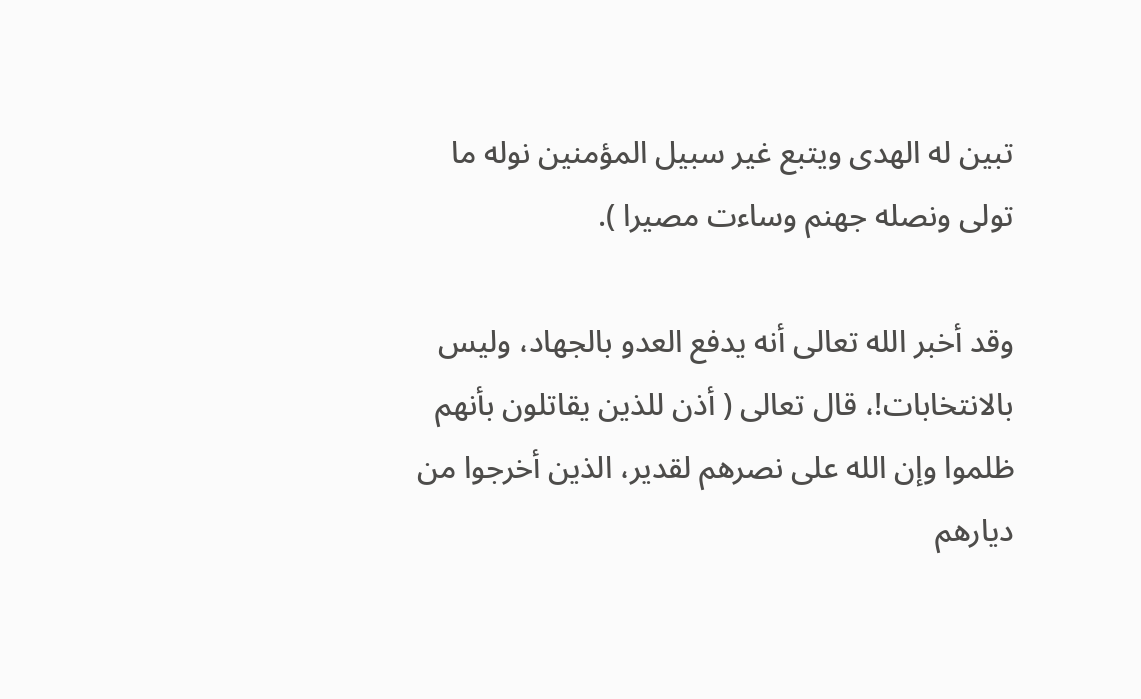تبين له الهدى ويتبع غير سبيل المؤمنين نوله ما تولى ونصله جهنم وساءت مصيرا ).

وقد أخبر الله تعالى أنه يدفع العدو بالجهاد، وليس بالانتخابات!، قال تعالى ( أذن للذين يقاتلون بأنهم ظلموا وإن الله على نصرهم لقدير، الذين أخرجوا من ديارهم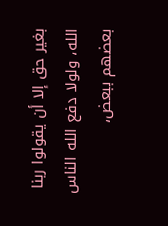بغير حق إلا أن يقولوا ربنا الله، ولولا دفع الله الناس بعضهم ببعض،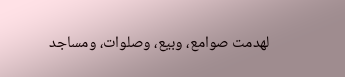لهدمت صوامع، وبيع، وصلوات، ومساجد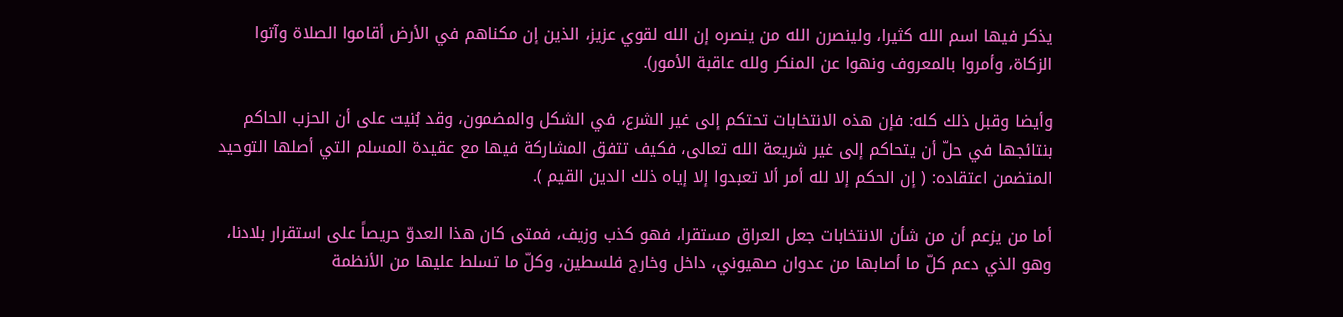يذكر فيها اسم الله كثيرا، ولينصرن الله من ينصره إن الله لقوي عزيز، الذين إن مكناهم في الأرض أقاموا الصلاة وآتوا الزكاة، وأمروا بالمعروف ونهوا عن المنكر ولله عاقبة الأمور).

وأيضا وقبل ذلك كله: فإن هذه الانتخابات تحتكم إلى غير الشرع، في الشكل والمضمون، وقد بُنيت على أن الحزب الحاكم بنتائجها في حلّ أن يتحاكم إلى غير شريعة الله تعالى، فكيف تتفق المشاركة فيها مع عقيدة المسلم التي أصلها التوحيد المتضمن اعتقاده: ( إن الحكم إلا لله أمر ألا تعبدوا إلا إياه ذلك الدين القيم ).

أما من يزعم أن من شأن الانتخابات جعل العراق مستقرا، فهو كذب وزيف، فمتى كان هذا العدوّ حريصاً على استقرار بلادنا، وهو الذي دعم كلّ ما أصابها من عدوان صهيوني، داخل وخارج فلسطين، وكلّ ما تسلط عليها من الأنظمة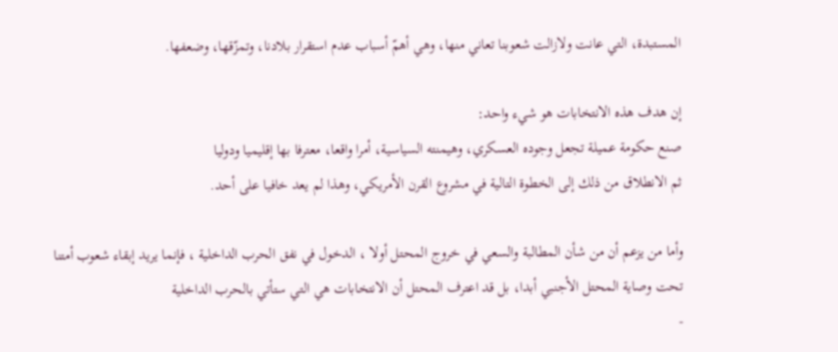المستبدة، التي عانت ولازالت شعوبنا تعاني منها، وهي أهمّ أسباب عدم استقرار بلادنا، وتمزّقها، وضعفها.

إن هدف هذه الانتخابات هو شيء واحد:
صنع حكومة عميلة تجعل وجوده العسكري، وهيمنته السياسية، أمرا واقعا، معترفا بها إقليميا ودوليا
ثم الانطلاق من ذلك إلى الخطوة التالية في مشروع القرن الأمريكي، وهذا لم يعد خافيا على أحد.

وأما من يزعم أن من شأن المطالبة والسعي في خروج المحتل أولا ، الدخول في نفق الحرب الداخلية ، فإنما يريد إبقاء شعوب أمتنا تحت وصاية المحتل الأجنبي أبدا، بل قد اعترف المحتل أن الانتخابات هي التي ستأتي بالحرب الداخلية
-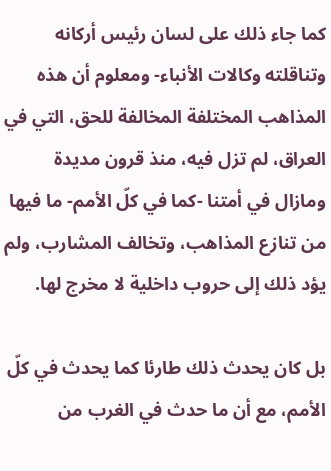كما جاء ذلك على لسان رئيس أركانه وتناقلته وكالات الأنباء- ومعلوم أن هذه المذاهب المختلفة المخالفة للحق، التي في العراق، لم تزل فيه، منذ قرون مديدة ومازال في أمتنا -كما في كلّ الأمم- ما فيها من تنازع المذاهب، وتخالف المشارب، ولم يؤد ذلك إلى حروب داخلية لا مخرج لها.

بل كان يحدث ذلك طارئا كما يحدث في كلّ الأمم، مع أن ما حدث في الغرب من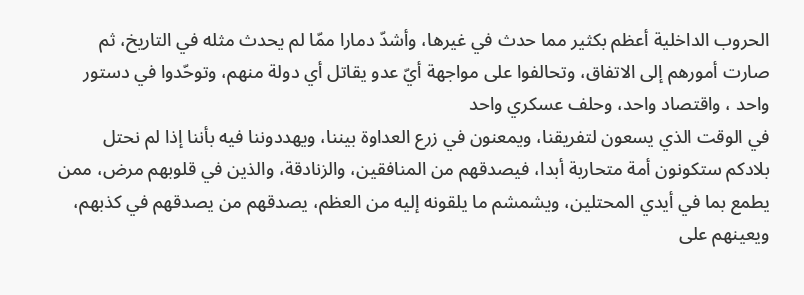الحروب الداخلية أعظم بكثير مما حدث في غيرها، وأشدّ دمارا ممّا لم يحدث مثله في التاريخ، ثم صارت أمورهم إلى الاتفاق، وتحالفوا على مواجهة أيّ عدو يقاتل أي دولة منهم، وتوحّدوا في دستور واحد ، واقتصاد واحد، وحلف عسكري واحد
في الوقت الذي يسعون لتفريقنا، ويمعنون في زرع العداوة بيننا، ويهددوننا فيه بأننا إذا لم نحتل بلادكم ستكونون أمة متحاربة أبدا، فيصدقهم من المنافقين، والزنادقة، والذين في قلوبهم مرض، ممن يطمع بما في أيدي المحتلين، ويشمشم ما يلقونه إليه من العظم، يصدقهم من يصدقهم في كذبهم، ويعينهم على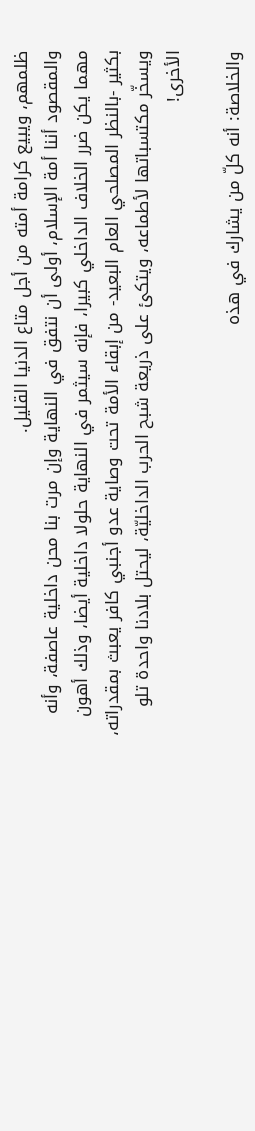ظلمهم، ويبيع كرامة أمته من أجل متاع الدنيا القليل.
والمقصود أننا أمة الإسلام، أولى أن نتفق في النهاية وإن مرت بنا محن داخلية عاصفة، وأنه مهما يكن ضرر الخلاف الداخلي كبيرا، فإنه سيثمر في النهاية حلولا داخلية أيضا، وذلك أهون بكثير -بالنظر المصلحي العام البعيد- من إبقاء الأمة تحت وصاية عدو أجنبي كافر يعبث بمقدراته، ويسخّر مكتسباتها لأطماعه، ويتكئ على ذريعة شبح الحرب الداخليّة، ليحتل بلادنا واحدة تلو الأخرى!

والخلاصة: أنه كلّ من يشارك في هذه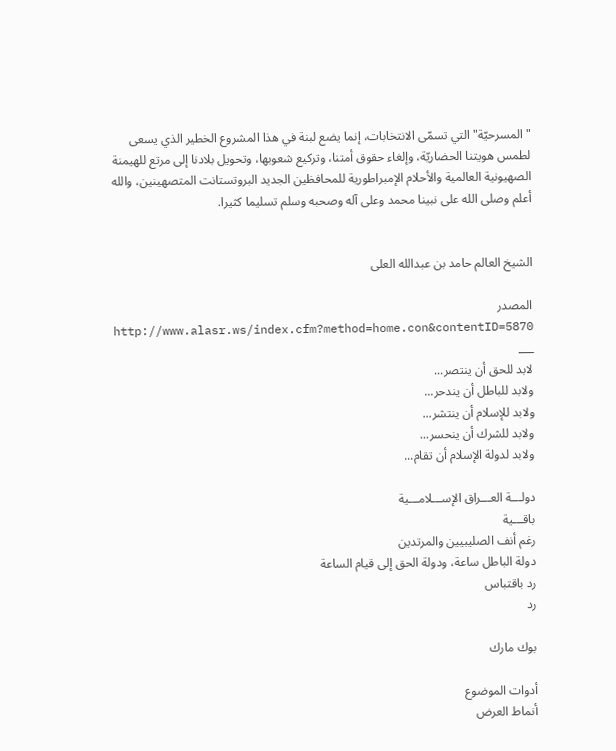"المسرحيّة" التي تسمّى الانتخابات، إنما يضع لبنة في هذا المشروع الخطير الذي يسعى لطمس هويتنا الحضاريّة، وإلغاء حقوق أمتنا، وتركيع شعوبها، وتحويل بلادنا إلى مرتع للهيمنة الصهيونية العالمية والأحلام الإمبراطورية للمحافظين الجديد البروتستانت المتصهينين، والله أعلم وصلى الله على نبينا محمد وعلى آله وصحبه وسلم تسليما كثيرا.


الشيخ العالم حامد بن عبدالله العلى

المصدر http://www.alasr.ws/index.cfm?method=home.con&contentID=5870
___
لابد للحق أن ينتصر...
ولابد للباطل أن يندحر...
ولابد للإسلام أن ينتشر...
ولابد للشرك أن ينحسر...
ولابد لدولة الإسلام أن تقام...

دولـــة العـــراق الإســـلامـــية
باقـــية
رغم أنف الصليبيين والمرتدين
دولة الباطل ساعة، ودولة الحق إلى قيام الساعة
رد باقتباس
رد

بوك مارك

أدوات الموضوع
أنماط العرض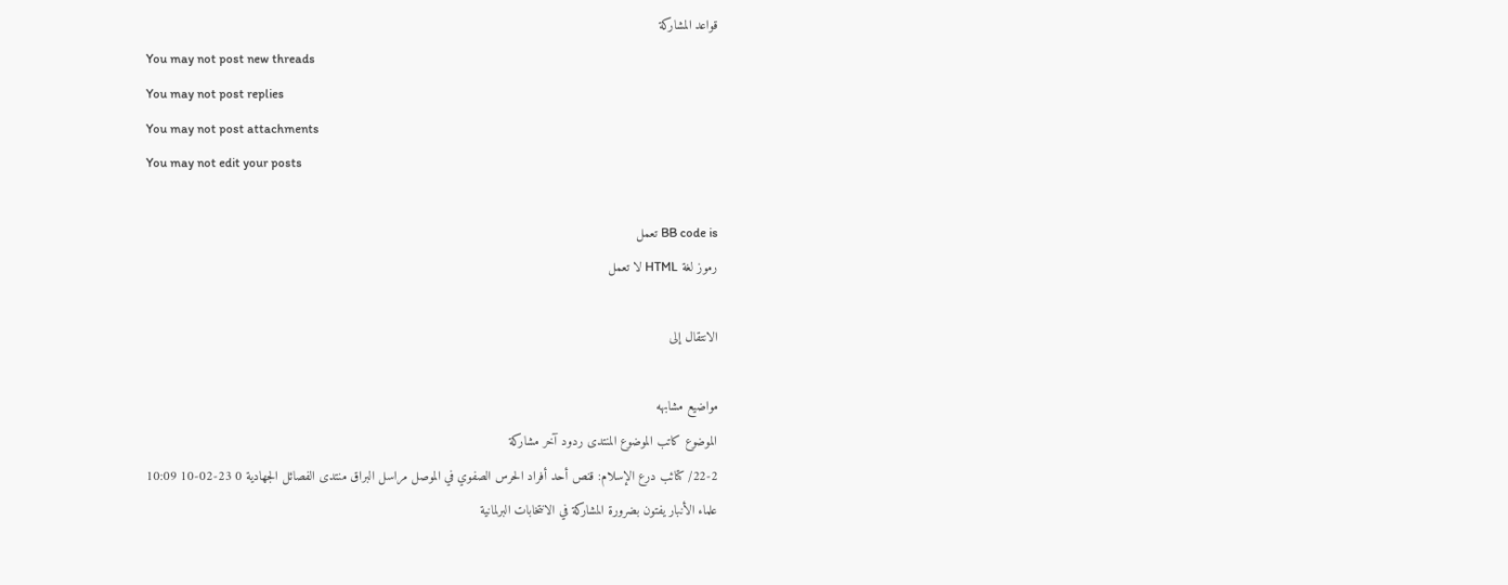قواعد المشاركة
You may not post new threads
You may not post replies
You may not post attachments
You may not edit your posts

BB code is تعمل
رموز لغة HTML لا تعمل

الانتقال إلى

مواضيع مشابهه
الموضوع كاتب الموضوع المنتدى ردود آخر مشاركة
22-2/ كتائب درع الإسلام: قنص أحد أفراد الحرس الصفوي في الموصل مراسل البراق منتدى الفصائل الجهادية 0 23-02-10 10:09
علماء الأنبار يفتون بضرورة المشاركة في الانتخابات البرلمانية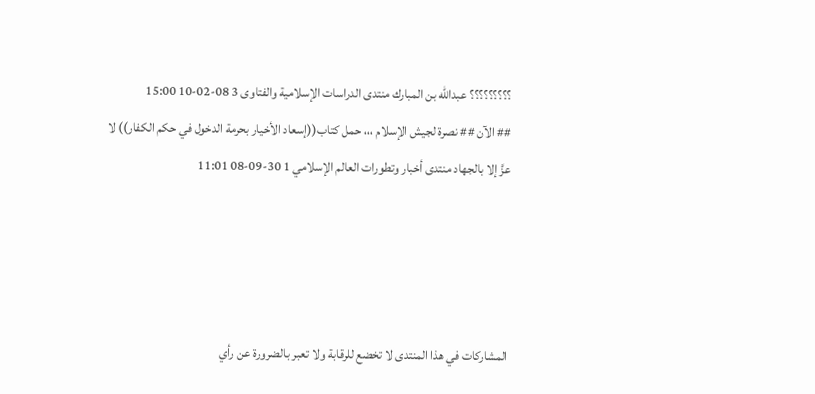؟؟؟؟؟؟؟؟؟ عبدالله بن المبارك منتدى الدراسات الإسلامية والفتاوى 3 08-02-10 15:00
## الآن ## نصرة لجيش الإسلام ،،، حمل كتاب((إسعاد الأخيار بحرمة الدخول في حكم الكفار)) لا عزَّ إلا بالجهاد منتدى أخبار وتطورات العالم الإسلامي 1 30-09-08 11:01




المشاركات في هذا المنتدى لا تخضع للرقابة ولا تعبر بالضرورة عن رأي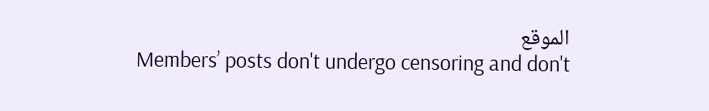الموقع
Members’ posts don't undergo censoring and don't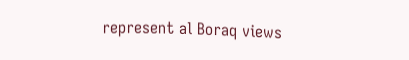represent al Boraq views